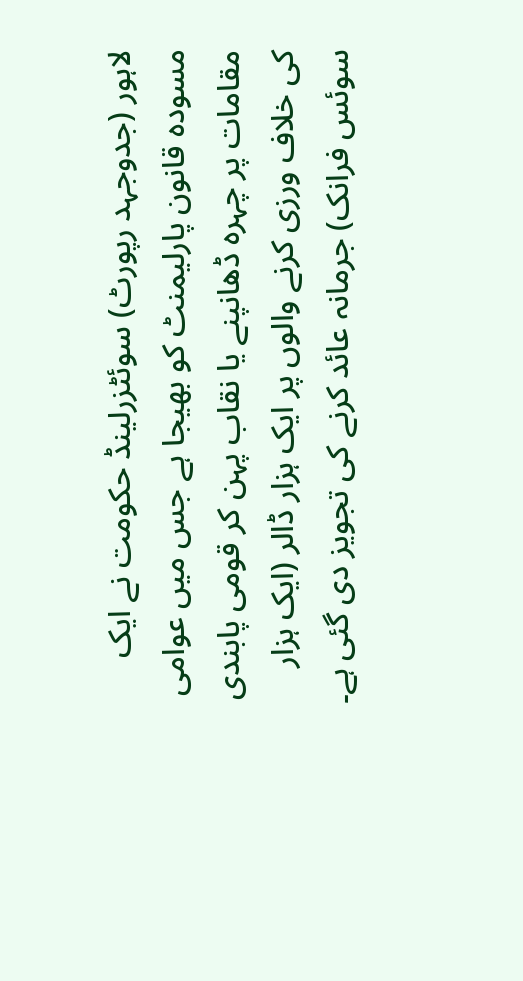لاہور (جدوجہد رپورٹ) سوئٹزرلینڈ حکومت نے ایک مسودہ قانون پارلیمنٹ کو بھیجا ہے جس میں عوامی مقامات پر چہرہ ڈھانپنے یا نقاب پہن کر قومی پابندی کی خلاف ورزی کرنے والوں پر ایک ہزار ڈالر (ایک ہزار سوئس فرانک) جرمانہ عائد کرنے کی تجویز دی گئی ہے۔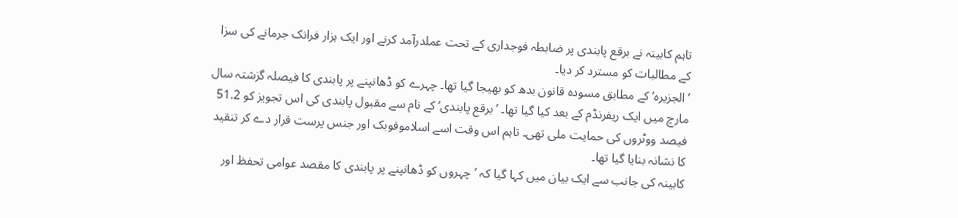تاہم کابینہ نے برقع پابندی پر ضابطہ فوجداری کے تحت عملدرآمد کرنے اور ایک ہزار فرانک جرمانے کی سزا کے مطالبات کو مسترد کر دیا۔
’الجزیرہ‘ کے مطابق مسودہ قانون بدھ کو بھیجا گیا تھا۔ چہرے کو ڈھانپنے پر پابندی کا فیصلہ گزشتہ سال مارچ میں ایک ریفرنڈم کے بعد کیا گیا تھا۔ ’برقع پابندی‘ کے نام سے مقبول پابندی کی اس تجویز کو 51.2 فیصد ووٹروں کی حمایت ملی تھی۔ تاہم اس وقت اسے اسلاموفوبک اور جنس پرست قرار دے کر تنقید کا نشانہ بنایا گیا تھا۔
کابینہ کی جانب سے ایک بیان میں کہا گیا کہ ’چہروں کو ڈھانپنے پر پابندی کا مقصد عوامی تحفظ اور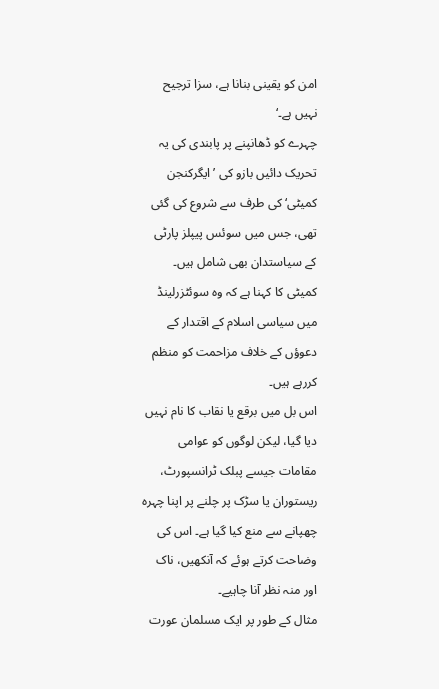امن کو یقینی بنانا ہے، سزا ترجیح نہیں ہے۔‘
چہرے کو ڈھانپنے پر پابندی کی یہ تحریک دائیں بازو کی ’ایگرکنجن کمیٹی‘ کی طرف سے شروع کی گئی تھی، جس میں سوئس پیپلز پارٹی کے سیاستدان بھی شامل ہیں۔ کمیٹی کا کہنا ہے کہ وہ سوئٹزرلینڈ میں سیاسی اسلام کے اقتدار کے دعوؤں کے خلاف مزاحمت کو منظم کررہے ہیں۔
اس بل میں برقع یا نقاب کا نام نہیں دیا گیا، لیکن لوگوں کو عوامی مقامات جیسے پبلک ٹرانسپورٹ، ریستوران یا سڑک پر چلنے پر اپنا چہرہ چھپانے سے منع کیا گیا ہے۔ اس کی وضاحت کرتے ہوئے کہ آنکھیں، ناک اور منہ نظر آنا چاہیے۔
مثال کے طور پر ایک مسلمان عورت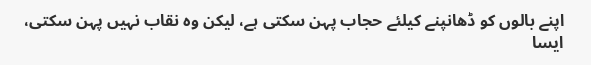اپنے بالوں کو ڈھانپنے کیلئے حجاب پہن سکتی ہے، لیکن وہ نقاب نہیں پہن سکتی، ایسا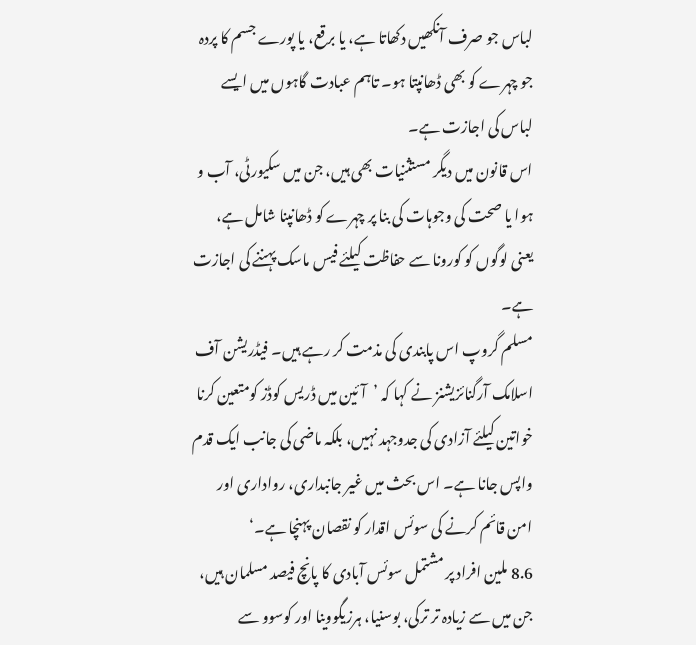لباس جو صرف آنکھیں دکھاتا ہے، یا برقع، یا پورے جسم کا پردہ جو چہرے کو بھی ڈھانپتا ہو۔ تاہم عبادت گاہوں میں ایسے لباس کی اجازت ہے۔
اس قانون میں دیگر مستثنیات بھی ہیں، جن میں سکیورٹی، آب و ہوا یا صحت کی وجوہات کی بنا پر چہرے کو ڈھانپنا شامل ہے، یعنی لوگوں کو کورونا سے حفاظت کیلئے فیس ماسک پہننے کی اجازت ہے۔
مسلم گروپ اس پابندی کی مذمت کر رہے ہیں۔ فیڈریشن آف اسلامک آرگنائزیشنز نے کہا کہ ’آئین میں ڈریس کوڈز کومتعین کرنا خواتین کیلئے آزادی کی جدوجہد نہیں، بلکہ ماضی کی جانب ایک قدم واپس جانا ہے۔ اس بحث میں غیر جانبداری، رواداری اور امن قائم کرنے کی سوئس اقدار کو نقصان پہنچا ہے۔‘
8.6 ملین افراد پر مشتمل سوئس آبادی کا پانچ فیصد مسلمان ہیں، جن میں سے زیادہ تر ترکی، بوسنیا، ہرزیگووینا اور کوسوو سے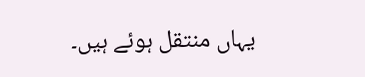یہاں منتقل ہوئے ہیں۔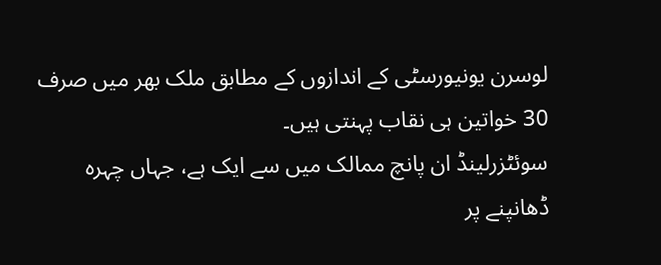لوسرن یونیورسٹی کے اندازوں کے مطابق ملک بھر میں صرف 30 خواتین ہی نقاب پہنتی ہیں۔
سوئٹزرلینڈ ان پانچ ممالک میں سے ایک ہے، جہاں چہرہ ڈھانپنے پر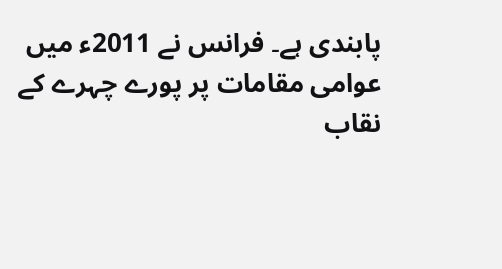پابندی ہے۔ فرانس نے 2011ء میں عوامی مقامات پر پورے چہرے کے نقاب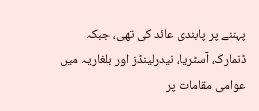پہننے پر پابندی عائد کی تھی، جبکہ ڈنمارک، آسٹریا، نیدرلینڈز اور بلغاریہ میں عوامی مقامات پر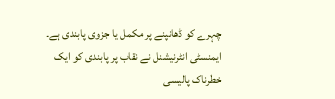چہرے کو ڈھانپنے پر مکمل یا جزوی پابندی ہے۔
ایمنسٹی انٹرنیشنل نے نقاب پر پابندی کو ایک خطرناک پالیسی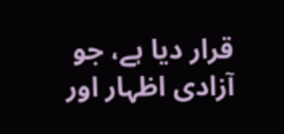قرار دیا ہے، جو آزادی اظہار اور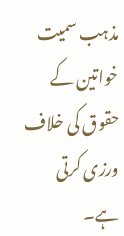مذہب سمیت خواتین کے حقوق کی خلاف ورزی کرتی ہے۔